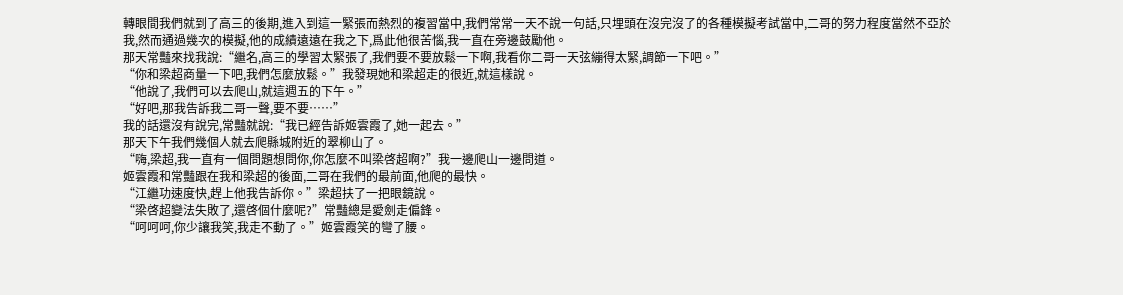轉眼間我們就到了高三的後期,進入到這一緊張而熱烈的複習當中,我們常常一天不說一句話,只埋頭在沒完沒了的各種模擬考試當中,二哥的努力程度當然不亞於我,然而通過幾次的模擬,他的成績遠遠在我之下,爲此他很苦惱,我一直在旁邊鼓勵他。
那天常豔來找我說:“繼名,高三的學習太緊張了,我們要不要放鬆一下啊,我看你二哥一天弦繃得太緊,調節一下吧。”
“你和梁超商量一下吧,我們怎麼放鬆。”我發現她和梁超走的很近,就這樣說。
“他說了,我們可以去爬山,就這週五的下午。”
“好吧,那我告訴我二哥一聲,要不要……”
我的話還沒有說完,常豔就說:“我已經告訴姬雲霞了,她一起去。”
那天下午我們幾個人就去爬縣城附近的翠柳山了。
“嗨,梁超,我一直有一個問題想問你,你怎麼不叫梁啓超啊?”我一邊爬山一邊問道。
姬雲霞和常豔跟在我和梁超的後面,二哥在我們的最前面,他爬的最快。
“江繼功速度快,趕上他我告訴你。”梁超扶了一把眼鏡說。
“梁啓超變法失敗了,還啓個什麼呢?”常豔總是愛劍走偏鋒。
“呵呵呵,你少讓我笑,我走不動了。”姬雲霞笑的彎了腰。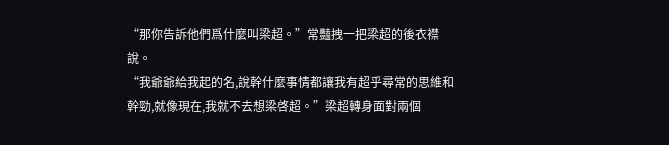“那你告訴他們爲什麼叫梁超。”常豔拽一把梁超的後衣襟說。
“我爺爺給我起的名,說幹什麼事情都讓我有超乎尋常的思維和幹勁,就像現在,我就不去想梁啓超。”梁超轉身面對兩個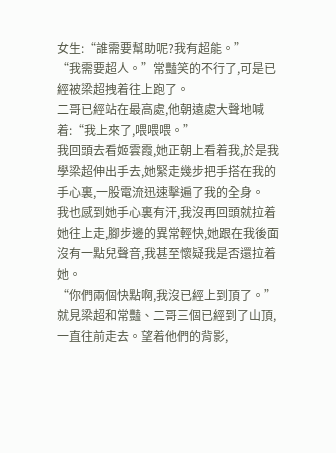女生:“誰需要幫助呢?我有超能。”
“我需要超人。”常豔笑的不行了,可是已經被梁超拽着往上跑了。
二哥已經站在最高處,他朝遠處大聲地喊着:“我上來了,喂喂喂。”
我回頭去看姬雲霞,她正朝上看着我,於是我學梁超伸出手去,她緊走幾步把手搭在我的手心裏,一股電流迅速擊遍了我的全身。
我也感到她手心裏有汗,我沒再回頭就拉着她往上走,腳步邊的異常輕快,她跟在我後面沒有一點兒聲音,我甚至懷疑我是否還拉着她。
“你們兩個快點啊,我沒已經上到頂了。”就見梁超和常豔、二哥三個已經到了山頂,一直往前走去。望着他們的背影,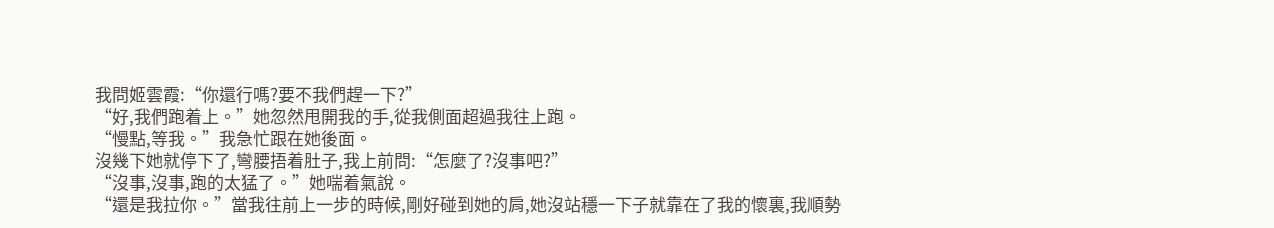我問姬雲霞:“你還行嗎?要不我們趕一下?”
“好,我們跑着上。”她忽然甩開我的手,從我側面超過我往上跑。
“慢點,等我。”我急忙跟在她後面。
沒幾下她就停下了,彎腰捂着肚子,我上前問:“怎麼了?沒事吧?”
“沒事,沒事,跑的太猛了。”她喘着氣說。
“還是我拉你。”當我往前上一步的時候,剛好碰到她的肩,她沒站穩一下子就靠在了我的懷裏,我順勢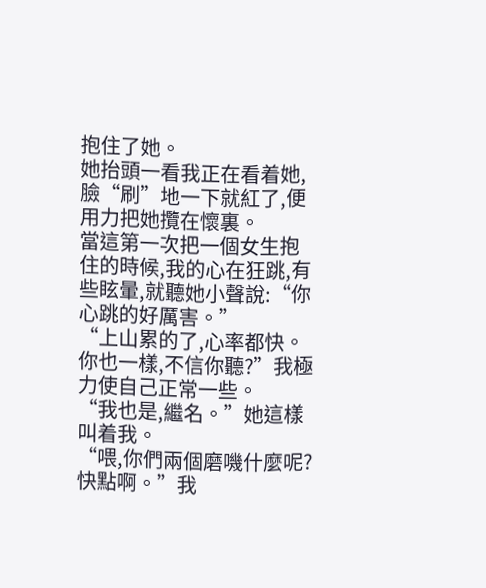抱住了她。
她抬頭一看我正在看着她,臉“刷”地一下就紅了,便用力把她攬在懷裏。
當這第一次把一個女生抱住的時候,我的心在狂跳,有些眩暈,就聽她小聲說:“你心跳的好厲害。”
“上山累的了,心率都快。你也一樣,不信你聽?”我極力使自己正常一些。
“我也是,繼名。”她這樣叫着我。
“喂,你們兩個磨嘰什麼呢?快點啊。”我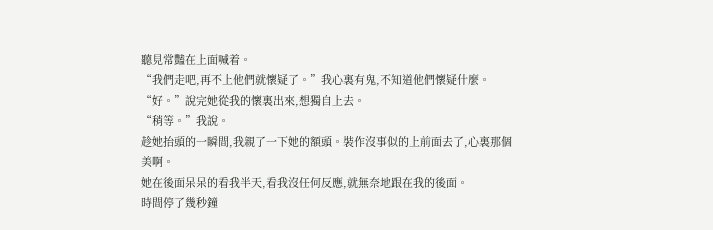聽見常豔在上面喊着。
“我們走吧,再不上他們就懷疑了。”我心裏有鬼,不知道他們懷疑什麼。
“好。”說完她從我的懷裏出來,想獨自上去。
“稍等。”我說。
趁她抬頭的一瞬間,我親了一下她的額頭。裝作沒事似的上前面去了,心裏那個美啊。
她在後面呆呆的看我半天,看我沒任何反應,就無奈地跟在我的後面。
時間停了幾秒鐘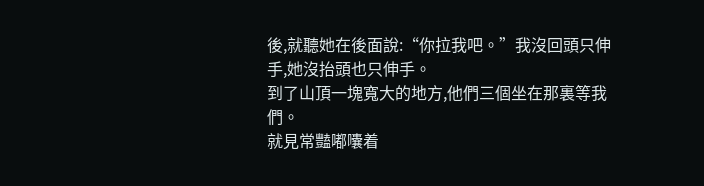後,就聽她在後面說:“你拉我吧。”我沒回頭只伸手,她沒抬頭也只伸手。
到了山頂一塊寬大的地方,他們三個坐在那裏等我們。
就見常豔嘟囔着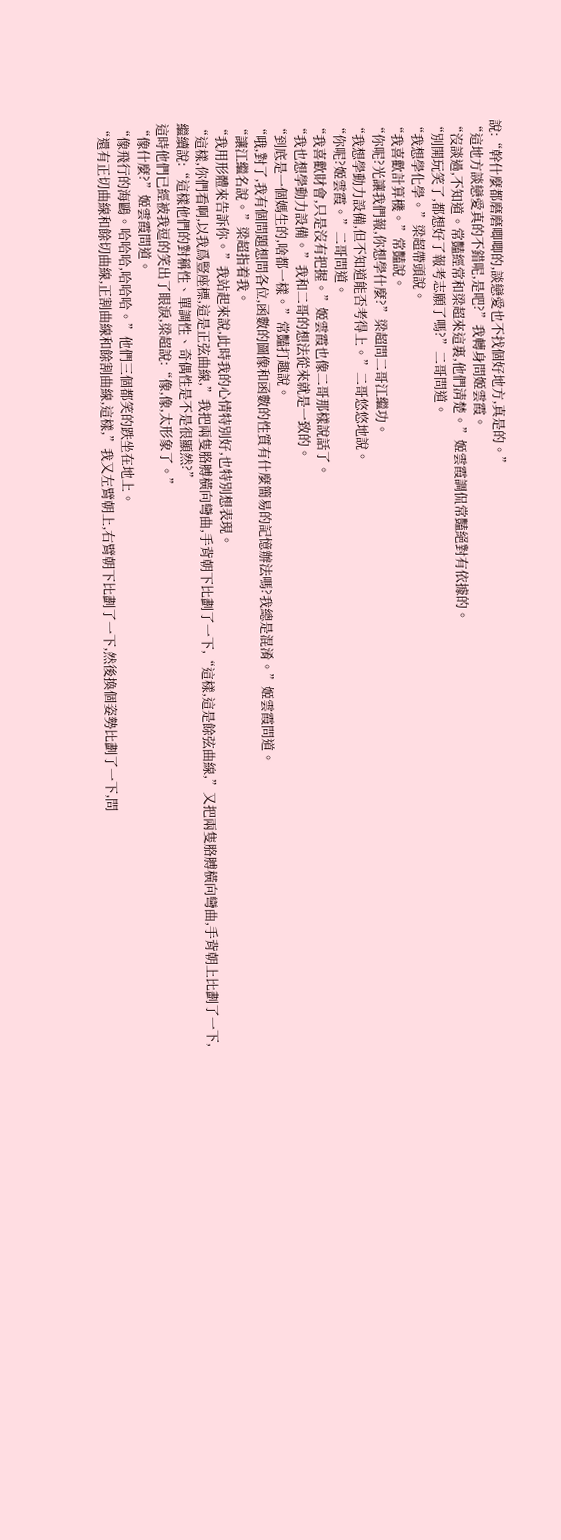說:“幹什麼都磨磨唧唧的,談戀愛也不找個好地方,真是的。”
“這地方談戀愛真的不錯呢,是吧?”我轉身問姬雲霞。
“沒談過,不知道。常豔經常和梁超來這裏,他們清楚。”姬雲霞調侃常豔絕對有依據的。
“別開玩笑了,都想好了報考志願了嗎?”二哥問道。
“我想學化學。”梁超帶頭說。
“我喜歡計算機。”常豔說。
“你呢?光讓我們報,你想學什麼?”梁超問二哥江繼功。
“我想學動力設備,但不知道能否考得上。”二哥悠悠地說。
“你呢?姬雲霞。”二哥問道。
“我喜歡財會,只是沒有把握。”姬雲霞也像二哥那樣說話了。
“我也想學動力設備。”我和二哥的想法從來就是一致的。
“到底是一個媽生的,啥都一樣。”常豔打趣說。
“哦,對了,我有個問題想問各位,函數的圖像和函數的性質有什麼簡易的記憶辦法嗎?我總是混淆。”姬雲霞問道。
“讓江繼名說。”梁超指着我。
“我用形體來告訴你。”我站起來說,此時我的心情特別好,也特別想表現。
“這樣,你們看啊,以我爲豎座標,這是正弦曲線,”我把兩隻胳膊橫向彎曲,手背朝下比劃了一下,“這樣,這是餘弦曲線,”又把兩隻胳膊橫向彎曲,手背朝上比劃了一下,繼續說:“這樣他們的對稱性、單調性、奇偶性是不是很顯然?”
這時他們已經被我逗的笑出了眼淚,梁超說:“像,像,太形象了。”
“像什麼?”姬雲霞問道。
“像飛行的海鷗。哈哈哈,哈哈哈。”他們三個都笑的跌坐在地上。
“還有正切曲線和餘切曲線,正割曲線和餘割曲線,這樣,”我又左臂朝上,右臂朝下比劃了一下,然後換個姿勢比劃了一下,問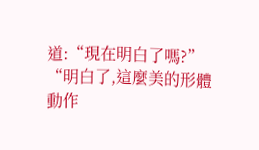道:“現在明白了嗎?”
“明白了,這麼美的形體動作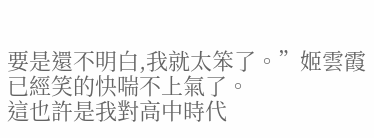要是還不明白,我就太笨了。”姬雲霞已經笑的快喘不上氣了。
這也許是我對高中時代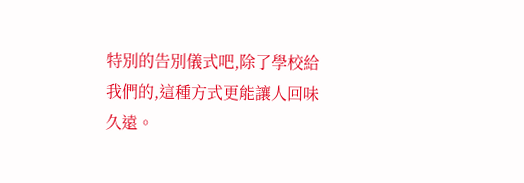特別的告別儀式吧,除了學校給我們的,這種方式更能讓人回味久遠。